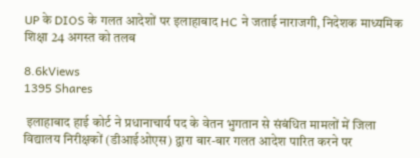UP के DIOS के गलत आदेशों पर इलाहाबाद HC ने जताई नाराजगी, निदेशक माध्यमिक शिक्षा 24 अगस्त को तलब

8.6kViews
1395 Shares

 इलाहाबाद हाई कोर्ट ने प्रधानाचार्य पद के वेतन भुगतान से संबंधित मामलों में जिला विद्यालय निरीक्षकों (डीआईओएस) द्वारा बार-बार गलत आदेश पारित करने पर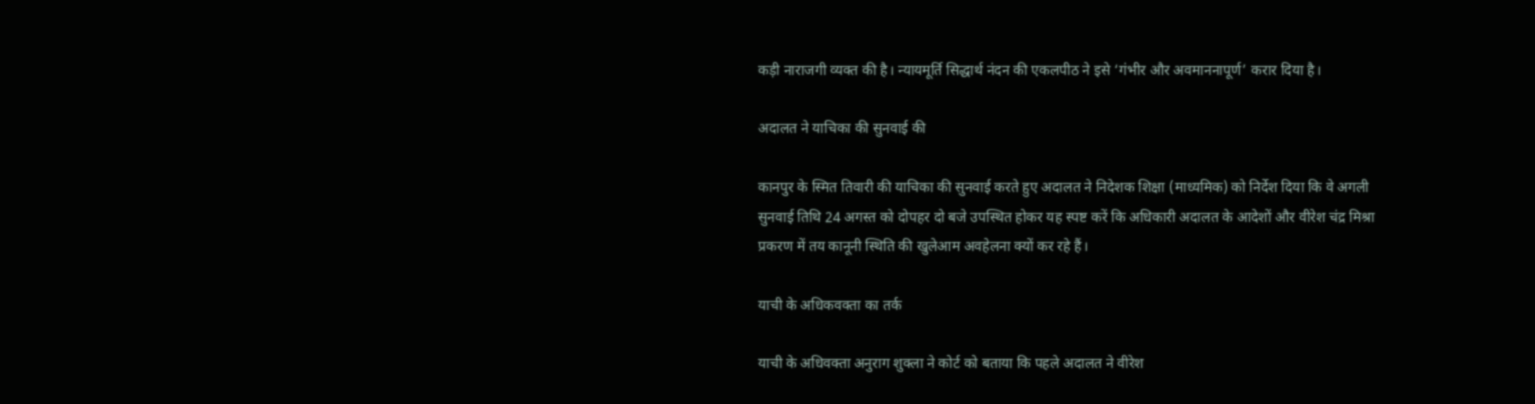कड़ी नाराजगी व्यक्त की है। न्यायमूर्ति सिद्धार्थ नंदन की एकलपीठ ने इसे ‘गंभीर और अवमाननापूर्ण’ करार दिया है।

अदालत ने याचिका की सुनवाई की

कानपुर के स्मित तिवारी की याचिका की सुनवाई करते हुए अदालत ने निदेशक शिक्षा (माध्यमिक) को निर्देश दिया कि वे अगली सुनवाई तिथि 24 अगस्त को दोपहर दो बजे उपस्थित होकर यह स्पष्ट करें कि अधिकारी अदालत के आदेशों और वीरेश चंद्र मिश्रा प्रकरण में तय कानूनी स्थिति की खुलेआम अवहेलना क्यों कर रहे हैं।

याची के अधिकवक्ता का तर्क

याची के अधिवक्ता अनुराग शुक्ला ने कोर्ट को बताया कि पहले अदालत ने वीरेश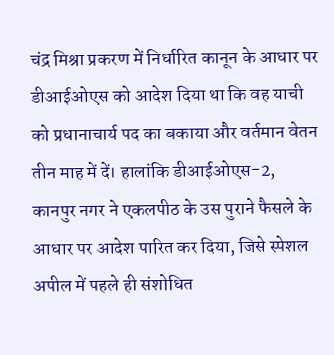चंद्र मिश्रा प्रकरण में निर्धारित कानून के आधार पर डीआईओएस को आदेश दिया था कि वह याची को प्रधानाचार्य पद का बकाया और वर्तमान वेतन तीन माह में दें। हालांकि डीआईओएस-2, कानपुर नगर ने एकलपीठ के उस पुराने फैसले के आधार पर आदेश पारित कर दिया, जिसे स्पेशल अपील में पहले ही संशोधित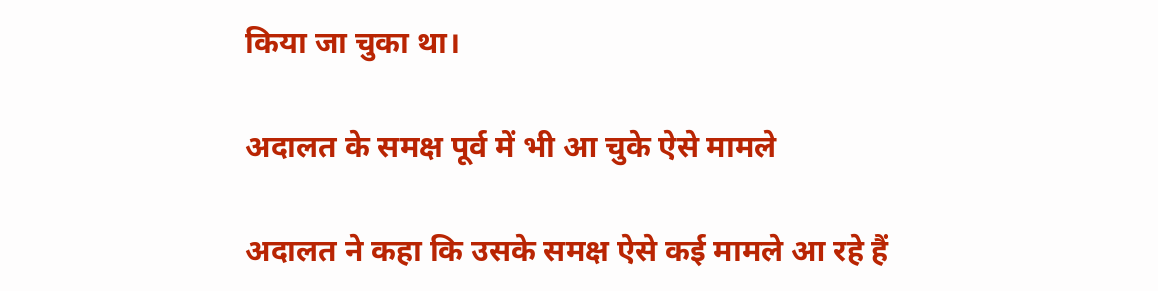किया जा चुका था।

अदालत के समक्ष पूर्व में भी आ चुके ऐसे मामले

अदालत ने कहा कि उसके समक्ष ऐसे कई मामले आ रहे हैं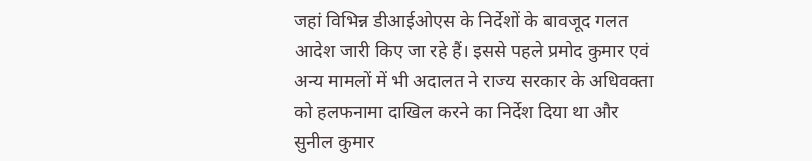जहां विभिन्न डीआईओएस के निर्देशों के बावजूद गलत आदेश जारी किए जा रहे हैं। इससे पहले प्रमोद कुमार एवं अन्य मामलों में भी अदालत ने राज्य सरकार के अधिवक्ता को हलफनामा दाखिल करने का निर्देश दिया था और सुनील कुमार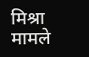मिश्रा मामले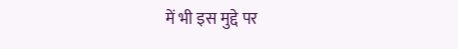में भी इस मुद्दे पर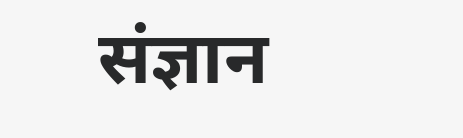संज्ञान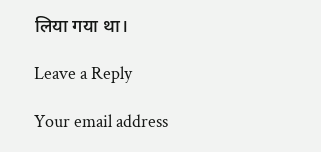लिया गया था।

Leave a Reply

Your email address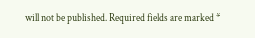will not be published. Required fields are marked *